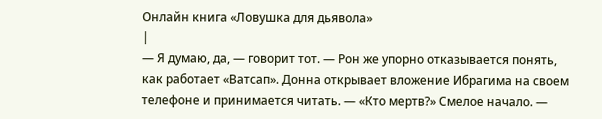Онлайн книга «Ловушка для дьявола»
|
— Я думаю, да, — говорит тот. — Рон же упорно отказывается понять, как работает «Ватсап». Донна открывает вложение Ибрагима на своем телефоне и принимается читать. — «Кто мертв?» Смелое начало. —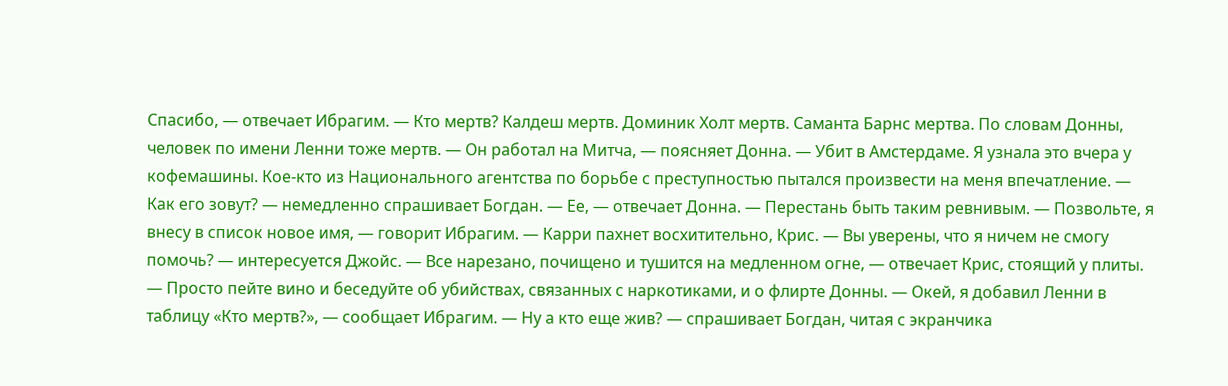Спасибо, — отвечает Ибрагим. — Кто мертв? Калдеш мертв. Доминик Холт мертв. Саманта Барнс мертва. По словам Донны, человек по имени Ленни тоже мертв. — Он работал на Митча, — поясняет Донна. — Убит в Амстердаме. Я узнала это вчера у кофемашины. Кое-кто из Национального агентства по борьбе с преступностью пытался произвести на меня впечатление. — Как его зовут? — немедленно спрашивает Богдан. — Ее, — отвечает Донна. — Перестань быть таким ревнивым. — Позвольте, я внесу в список новое имя, — говорит Ибрагим. — Карри пахнет восхитительно, Крис. — Вы уверены, что я ничем не смогу помочь? — интересуется Джойс. — Все нарезано, почищено и тушится на медленном огне, — отвечает Крис, стоящий у плиты. — Просто пейте вино и беседуйте об убийствах, связанных с наркотиками, и о флирте Донны. — Окей, я добавил Ленни в таблицу «Кто мертв?», — сообщает Ибрагим. — Ну а кто еще жив? — спрашивает Богдан, читая с экранчика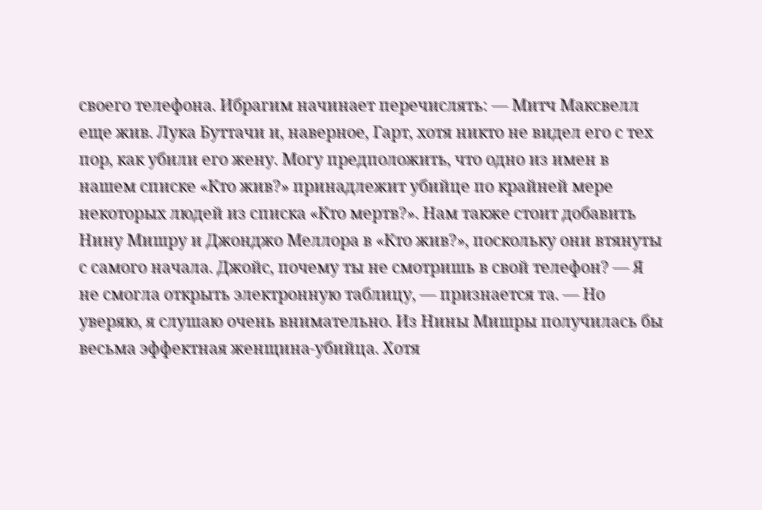своего телефона. Ибрагим начинает перечислять: — Митч Максвелл еще жив. Лука Буттачи и, наверное, Гарт, хотя никто не видел его с тех пор, как убили его жену. Могу предположить, что одно из имен в нашем списке «Кто жив?» принадлежит убийце по крайней мере некоторых людей из списка «Кто мертв?». Нам также стоит добавить Нину Мишру и Джонджо Меллора в «Кто жив?», поскольку они втянуты с самого начала. Джойс, почему ты не смотришь в свой телефон? — Я не смогла открыть электронную таблицу, — признается та. — Но уверяю, я слушаю очень внимательно. Из Нины Мишры получилась бы весьма эффектная женщина-убийца. Хотя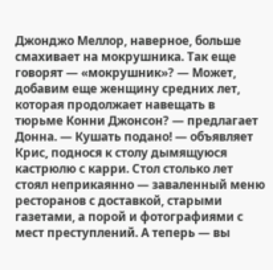Джонджо Меллор, наверное, больше смахивает на мокрушника. Так еще говорят — «мокрушник»? — Может, добавим еще женщину средних лет, которая продолжает навещать в тюрьме Конни Джонсон? — предлагает Донна. — Кушать подано! — объявляет Крис, поднося к столу дымящуюся кастрюлю с карри. Стол столько лет стоял неприкаянно — заваленный меню ресторанов с доставкой, старыми газетами, а порой и фотографиями с мест преступлений. А теперь — вы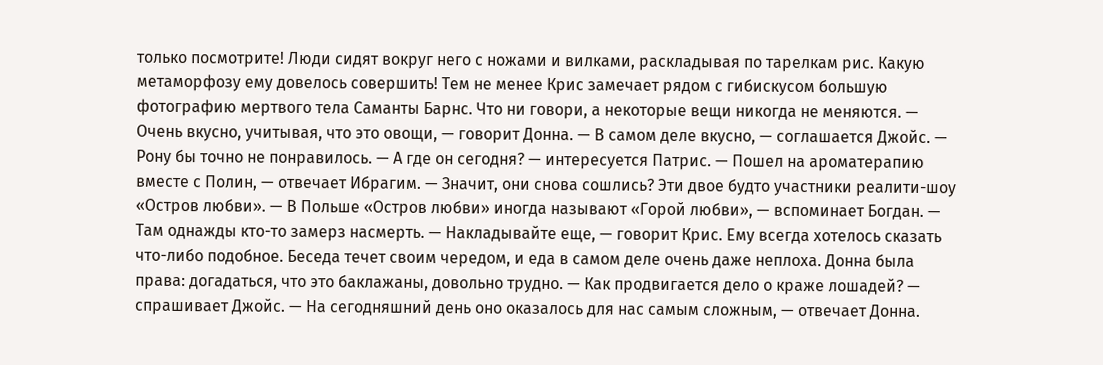только посмотрите! Люди сидят вокруг него с ножами и вилками, раскладывая по тарелкам рис. Какую метаморфозу ему довелось совершить! Тем не менее Крис замечает рядом с гибискусом большую фотографию мертвого тела Саманты Барнс. Что ни говори, а некоторые вещи никогда не меняются. — Очень вкусно, учитывая, что это овощи, — говорит Донна. — В самом деле вкусно, — соглашается Джойс. — Рону бы точно не понравилось. — А где он сегодня? — интересуется Патрис. — Пошел на ароматерапию вместе с Полин, — отвечает Ибрагим. — Значит, они снова сошлись? Эти двое будто участники реалити-шоу «Остров любви». — В Польше «Остров любви» иногда называют «Горой любви», — вспоминает Богдан. — Там однажды кто-то замерз насмерть. — Накладывайте еще, — говорит Крис. Ему всегда хотелось сказать что-либо подобное. Беседа течет своим чередом, и еда в самом деле очень даже неплоха. Донна была права: догадаться, что это баклажаны, довольно трудно. — Как продвигается дело о краже лошадей? — спрашивает Джойс. — На сегодняшний день оно оказалось для нас самым сложным, — отвечает Донна.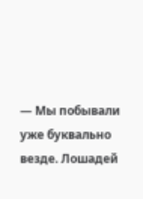— Мы побывали уже буквально везде. Лошадей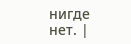нигде нет. |